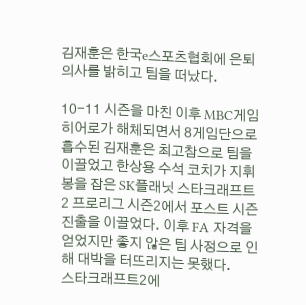김재훈은 한국e스포츠협회에 은퇴 의사를 밝히고 팀을 떠났다.

10-11 시즌을 마친 이후 MBC게임 히어로가 해체되면서 8게임단으로 흡수된 김재훈은 최고참으로 팀을 이끌었고 한상용 수석 코치가 지휘봉을 잡은 SK플래닛 스타크래프트2 프로리그 시즌2에서 포스트 시즌 진출을 이끌었다. 이후 FA 자격을 얻었지만 좋지 않은 팀 사정으로 인해 대박을 터뜨리지는 못했다.
스타크래프트2에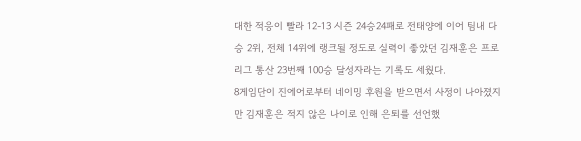대한 적응이 빨라 12-13 시즌 24승24패로 전태양에 이어 팀내 다승 2위, 전체 14위에 랭크될 정도로 실력이 좋았던 김재훈은 프로리그 통산 23번째 100승 달성자라는 기록도 세웠다.
8게임단이 진에어로부터 네이밍 후원을 받으면서 사정이 나아졌지만 김재훈은 적지 않은 나이로 인해 은퇴를 선언했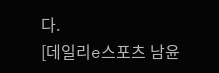다.
[데일리e스포츠 남윤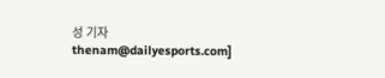성 기자 thenam@dailyesports.com]